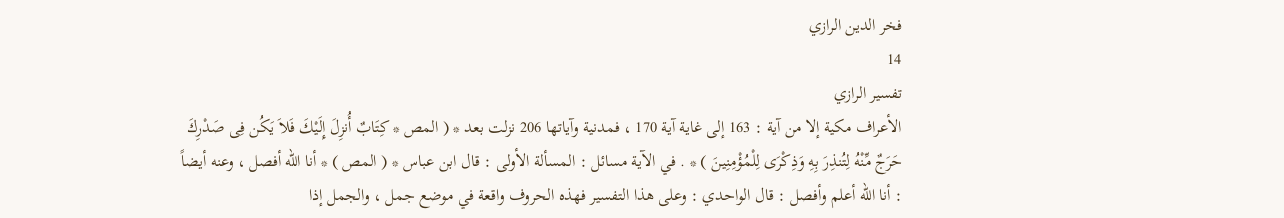فخر الدين الرازي
14
تفسير الرازي
الأعراف مكية إلا من آية : 163 إلى غاية آية 170 ، فمدنية وآياتها 206 نزلت بعد * ( المص * كِتَابٌ أُنزِلَ إِلَيْكَ فَلاَ يَكُن فِى صَدْرِكَ حَرَجٌ مِّنْهُ لِتُنذِرَ بِهِ وَذِكْرَى لِلْمُؤْمِنِينَ ) * . في الآية مسائل : المسألة الأولى : قال ابن عباس * ( المص ) * أنا الله أفصل ، وعنه أيضاً : أنا الله أعلم وأفصل : قال الواحدي : وعلى هذا التفسير فهذه الحروف واقعة في موضع جمل ، والجمل إذا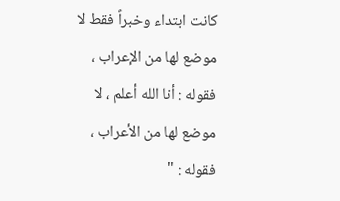كانت ابتداء وخبراً فقط لا موضع لها من الإعراب ، فقوله : أنا الله أعلم ، لا موضع لها من الأعراب ، فقوله : "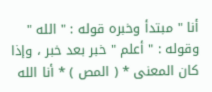أنا " مبتدأ وخبره قوله : " الله " وقوله : " أعلم " خبر بعد خبر ، وإذا كان المعنى * ( المص ) * أنا الله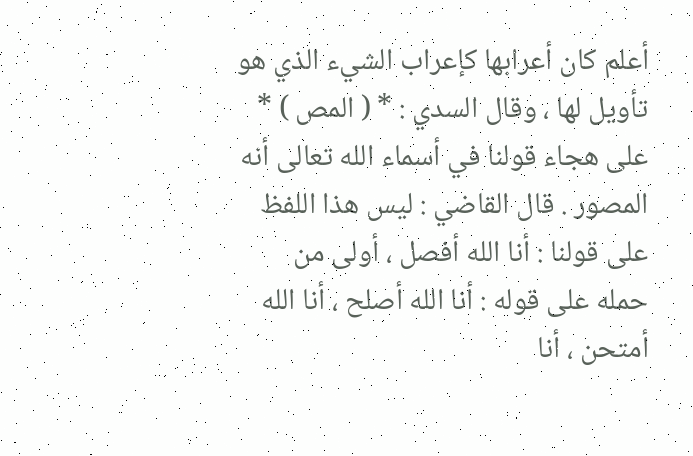أعلم كان أعرابها كإعراب الشيء الذي هو تأويل لها ، وقال السدي : * ( المص ) * على هجاء قولنا في أسماء الله تعالى أنه المصور . قال القاضي : ليس هذا اللفظ على قولنا : أنا الله أفصل ، أولى من حمله على قوله : أنا الله أصلح ، أنا الله أمتحن ، أنا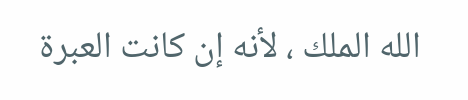الله الملك ، لأنه إن كانت العبرة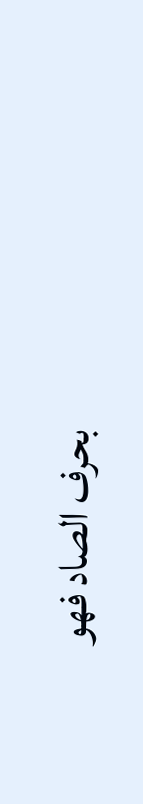بحرف الصاد فهو